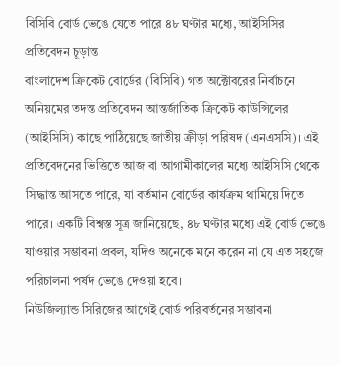বিসিবি বোর্ড ভেঙে যেতে পারে ৪৮ ঘণ্টার মধ্যে, আইসিসির প্রতিবেদন চূড়ান্ত
বাংলাদেশ ক্রিকেট বোর্ডের (বিসিবি) গত অক্টোবরের নির্বাচনে অনিয়মের তদন্ত প্রতিবেদন আন্তর্জাতিক ক্রিকেট কাউন্সিলের (আইসিসি) কাছে পাঠিয়েছে জাতীয় ক্রীড়া পরিষদ (এনএসসি)। এই প্রতিবেদনের ভিত্তিতে আজ বা আগামীকালের মধ্যে আইসিসি থেকে সিদ্ধান্ত আসতে পারে, যা বর্তমান বোর্ডের কার্যক্রম থামিয়ে দিতে পারে। একটি বিশ্বস্ত সূত্র জানিয়েছে, ৪৮ ঘণ্টার মধ্যে এই বোর্ড ভেঙে যাওয়ার সম্ভাবনা প্রবল, যদিও অনেকে মনে করেন না যে এত সহজে পরিচালনা পর্ষদ ভেঙে দেওয়া হবে।
নিউজিল্যান্ড সিরিজের আগেই বোর্ড পরিবর্তনের সম্ভাবনা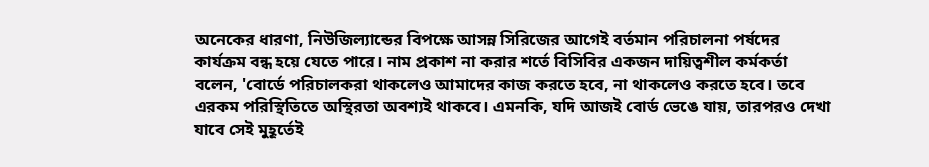অনেকের ধারণা, নিউজিল্যান্ডের বিপক্ষে আসন্ন সিরিজের আগেই বর্তমান পরিচালনা পর্ষদের কার্যক্রম বন্ধ হয়ে যেতে পারে। নাম প্রকাশ না করার শর্তে বিসিবির একজন দায়িত্বশীল কর্মকর্তা বলেন, 'বোর্ডে পরিচালকরা থাকলেও আমাদের কাজ করতে হবে, না থাকলেও করতে হবে। তবে এরকম পরিস্থিতিতে অস্থিরতা অবশ্যই থাকবে। এমনকি, যদি আজই বোর্ড ভেঙে যায়, তারপরও দেখা যাবে সেই মুহূর্তেই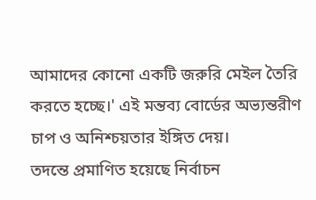আমাদের কোনো একটি জরুরি মেইল তৈরি করতে হচ্ছে।' এই মন্তব্য বোর্ডের অভ্যন্তরীণ চাপ ও অনিশ্চয়তার ইঙ্গিত দেয়।
তদন্তে প্রমাণিত হয়েছে নির্বাচন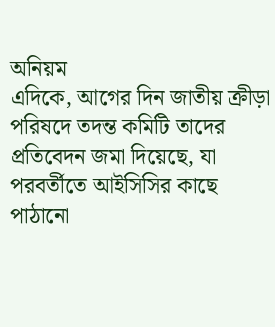অনিয়ম
এদিকে, আগের দিন জাতীয় ক্রীড়া পরিষদে তদন্ত কমিটি তাদের প্রতিবেদন জমা দিয়েছে, যা পরবর্তীতে আইসিসির কাছে পাঠানো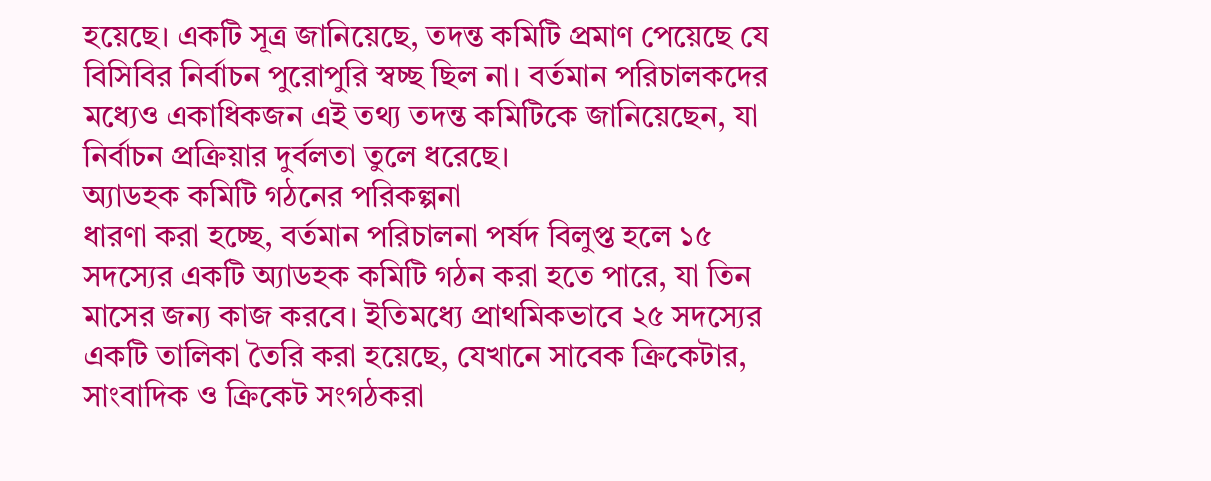হয়েছে। একটি সূত্র জানিয়েছে, তদন্ত কমিটি প্রমাণ পেয়েছে যে বিসিবির নির্বাচন পুরোপুরি স্বচ্ছ ছিল না। বর্তমান পরিচালকদের মধ্যেও একাধিকজন এই তথ্য তদন্ত কমিটিকে জানিয়েছেন, যা নির্বাচন প্রক্রিয়ার দুর্বলতা তুলে ধরেছে।
অ্যাডহক কমিটি গঠনের পরিকল্পনা
ধারণা করা হচ্ছে, বর্তমান পরিচালনা পর্ষদ বিলুপ্ত হলে ১৫ সদস্যের একটি অ্যাডহক কমিটি গঠন করা হতে পারে, যা তিন মাসের জন্য কাজ করবে। ইতিমধ্যে প্রাথমিকভাবে ২৫ সদস্যের একটি তালিকা তৈরি করা হয়েছে, যেখানে সাবেক ক্রিকেটার, সাংবাদিক ও ক্রিকেট সংগঠকরা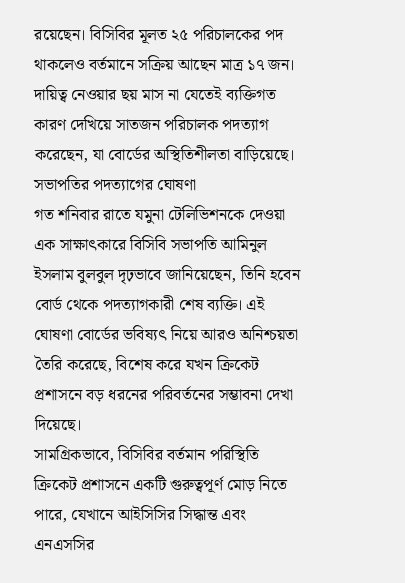রয়েছেন। বিসিবির মূলত ২৫ পরিচালকের পদ থাকলেও বর্তমানে সক্রিয় আছেন মাত্র ১৭ জন। দায়িত্ব নেওয়ার ছয় মাস না যেতেই ব্যক্তিগত কারণ দেখিয়ে সাতজন পরিচালক পদত্যাগ করেছেন, যা বোর্ডের অস্থিতিশীলতা বাড়িয়েছে।
সভাপতির পদত্যাগের ঘোষণা
গত শনিবার রাতে যমুনা টেলিভিশনকে দেওয়া এক সাক্ষাৎকারে বিসিবি সভাপতি আমিনুল ইসলাম বুলবুল দৃঢ়ভাবে জানিয়েছেন, তিনি হবেন বোর্ড থেকে পদত্যাগকারী শেষ ব্যক্তি। এই ঘোষণা বোর্ডের ভবিষ্যৎ নিয়ে আরও অনিশ্চয়তা তৈরি করেছে, বিশেষ করে যখন ক্রিকেট প্রশাসনে বড় ধরনের পরিবর্তনের সম্ভাবনা দেখা দিয়েছে।
সামগ্রিকভাবে, বিসিবির বর্তমান পরিস্থিতি ক্রিকেট প্রশাসনে একটি গুরুত্বপূর্ণ মোড় নিতে পারে, যেখানে আইসিসির সিদ্ধান্ত এবং এনএসসির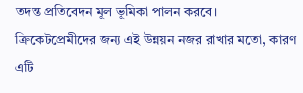তদন্ত প্রতিবেদন মূল ভূমিকা পালন করবে। ক্রিকেটপ্রেমীদের জন্য এই উন্নয়ন নজর রাখার মতো, কারণ এটি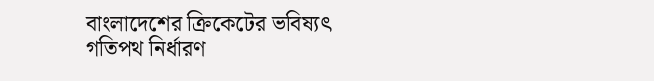বাংলাদেশের ক্রিকেটের ভবিষ্যৎ গতিপথ নির্ধারণ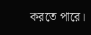করতে পারে।